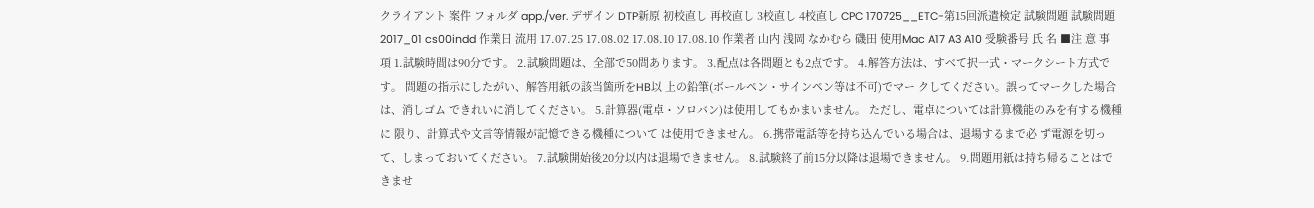クライアント 案件 フォルダ app./ver. デザイン DTP新原 初校直し 再校直し 3校直し 4校直し CPC 170725__ETC-第15回派遣検定 試験問題 試験問題 2017_01 cs00indd 作業日 流用 17.07.25 17.08.02 17.08.10 17.08.10 作業者 山内 浅岡 なかむら 磯田 使用Mac A17 A3 A10 受験番号 氏 名 ■注 意 事 項 1.試験時間は90分です。 2.試験問題は、全部で50問あります。 3.配点は各問題とも2点です。 4.解答方法は、すべて択一式・マークシート方式です。 問題の指示にしたがい、解答用紙の該当箇所をHB以 上の鉛筆(ボールペン・サインペン等は不可)でマー クしてください。誤ってマークした場合は、消しゴム できれいに消してください。 5.計算器(電卓・ソロバン)は使用してもかまいません。 ただし、電卓については計算機能のみを有する機種に 限り、計算式や文言等情報が記憶できる機種について は使用できません。 6.携帯電話等を持ち込んでいる場合は、退場するまで必 ず電源を切って、しまっておいてください。 7.試験開始後20分以内は退場できません。 8.試験終了前15分以降は退場できません。 9.問題用紙は持ち帰ることはできませ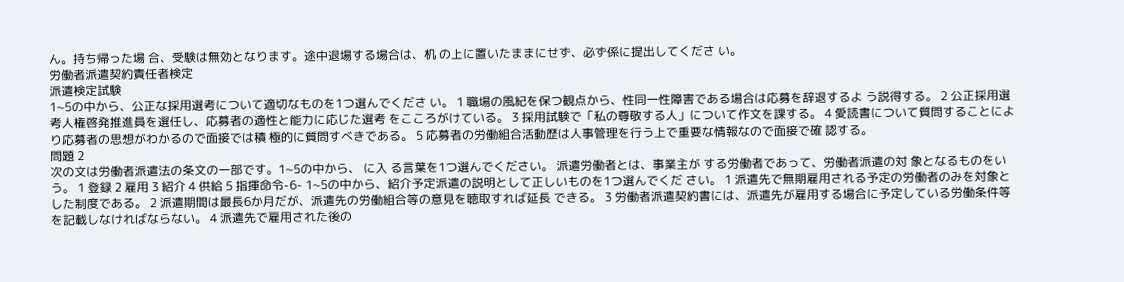ん。持ち帰った場 合、受験は無効となります。途中退場する場合は、机 の上に置いたままにせず、必ず係に提出してくださ い。
労働者派遣契約責任者検定
派遣検定試験
1~5の中から、公正な採用選考について適切なものを1つ選んでくださ い。 1 職場の風紀を保つ観点から、性同一性障害である場合は応募を辞退するよ う説得する。 2 公正採用選考人権啓発推進員を選任し、応募者の適性と能力に応じた選考 をこころがけている。 3 採用試験で「私の尊敬する人」について作文を課する。 4 愛読書について質問することにより応募者の思想がわかるので面接では積 極的に質問すべきである。 5 応募者の労働組合活動歴は人事管理を行う上で重要な情報なので面接で確 認する。
問題 2
次の文は労働者派遣法の条文の一部です。1~5の中から、 に入 る言葉を1つ選んでください。 派遣労働者とは、事業主が する労働者であって、労働者派遣の対 象となるものをいう。 1 登録 2 雇用 3 紹介 4 供給 5 指揮命令-6- 1~5の中から、紹介予定派遣の説明として正しいものを1つ選んでくだ さい。 1 派遣先で無期雇用される予定の労働者のみを対象とした制度である。 2 派遣期間は最長6か月だが、派遣先の労働組合等の意見を聴取すれば延長 できる。 3 労働者派遣契約書には、派遣先が雇用する場合に予定している労働条件等 を記載しなければならない。 4 派遣先で雇用された後の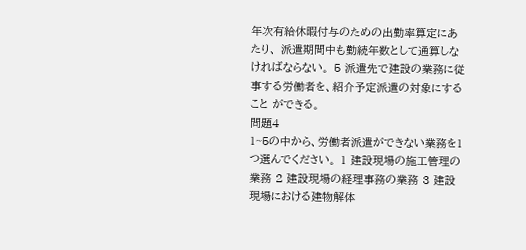年次有給休暇付与のための出勤率算定にあたり、 派遣期間中も勤続年数として通算しなければならない。 5 派遣先で建設の業務に従事する労働者を、紹介予定派遣の対象にすること ができる。
問題4
1~5の中から、労働者派遣ができない業務を1つ選んでください。 1 建設現場の施工管理の業務 2 建設現場の経理事務の業務 3 建設現場における建物解体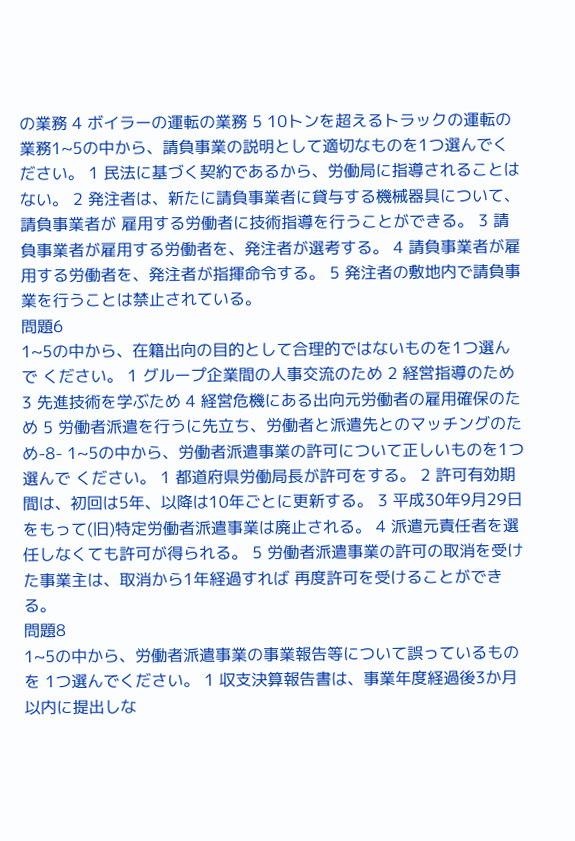の業務 4 ボイラーの運転の業務 5 10トンを超えるトラックの運転の業務1~5の中から、請負事業の説明として適切なものを1つ選んでください。 1 民法に基づく契約であるから、労働局に指導されることはない。 2 発注者は、新たに請負事業者に貸与する機械器具について、請負事業者が 雇用する労働者に技術指導を行うことができる。 3 請負事業者が雇用する労働者を、発注者が選考する。 4 請負事業者が雇用する労働者を、発注者が指揮命令する。 5 発注者の敷地内で請負事業を行うことは禁止されている。
問題6
1~5の中から、在籍出向の目的として合理的ではないものを1つ選んで ください。 1 グループ企業間の人事交流のため 2 経営指導のため 3 先進技術を学ぶため 4 経営危機にある出向元労働者の雇用確保のため 5 労働者派遣を行うに先立ち、労働者と派遣先とのマッチングのため-8- 1~5の中から、労働者派遣事業の許可について正しいものを1つ選んで ください。 1 都道府県労働局長が許可をする。 2 許可有効期間は、初回は5年、以降は10年ごとに更新する。 3 平成30年9月29日をもって(旧)特定労働者派遣事業は廃止される。 4 派遣元責任者を選任しなくても許可が得られる。 5 労働者派遣事業の許可の取消を受けた事業主は、取消から1年経過すれば 再度許可を受けることができる。
問題8
1~5の中から、労働者派遣事業の事業報告等について誤っているものを 1つ選んでください。 1 収支決算報告書は、事業年度経過後3か月以内に提出しな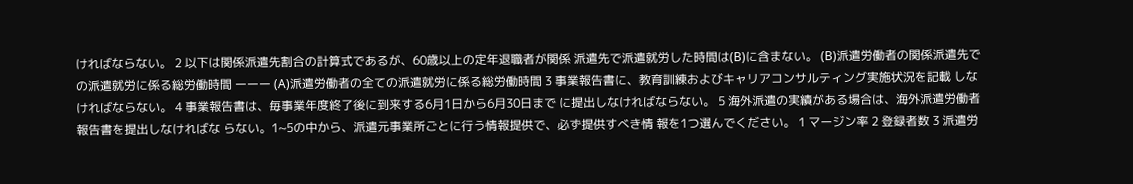ければならない。 2 以下は関係派遣先割合の計算式であるが、60歳以上の定年退職者が関係 派遣先で派遣就労した時間は(B)に含まない。 (B)派遣労働者の関係派遣先での派遣就労に係る総労働時間 ーーー (A)派遣労働者の全ての派遣就労に係る総労働時間 3 事業報告書に、教育訓練およびキャリアコンサルティング実施状況を記載 しなければならない。 4 事業報告書は、毎事業年度終了後に到来する6月1日から6月30日まで に提出しなければならない。 5 海外派遣の実績がある場合は、海外派遣労働者報告書を提出しなければな らない。1~5の中から、派遣元事業所ごとに行う情報提供で、必ず提供すべき情 報を1つ選んでください。 1 マージン率 2 登録者数 3 派遣労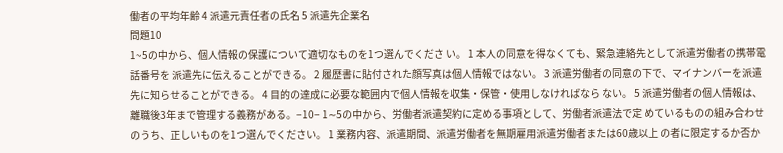働者の平均年齢 4 派遣元責任者の氏名 5 派遣先企業名
問題10
1~5の中から、個人情報の保護について適切なものを1つ選んでくださ い。 1 本人の同意を得なくても、緊急連絡先として派遣労働者の携帯電話番号を 派遣先に伝えることができる。 2 履歴書に貼付された顔写真は個人情報ではない。 3 派遣労働者の同意の下で、マイナンバーを派遣先に知らせることができる。 4 目的の達成に必要な範囲内で個人情報を収集・保管・使用しなければなら ない。 5 派遣労働者の個人情報は、離職後3年まで管理する義務がある。−10− 1∼5の中から、労働者派遣契約に定める事項として、労働者派遣法で定 めているものの組み合わせのうち、正しいものを1つ選んでください。 1 業務内容、派遣期間、派遣労働者を無期雇用派遣労働者または60歳以上 の者に限定するか否か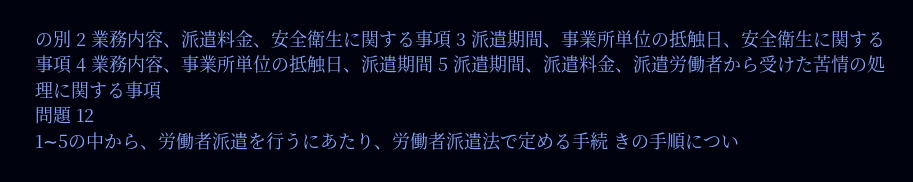の別 2 業務内容、派遣料金、安全衛生に関する事項 3 派遣期間、事業所単位の抵触日、安全衛生に関する事項 4 業務内容、事業所単位の抵触日、派遣期間 5 派遣期間、派遣料金、派遣労働者から受けた苦情の処理に関する事項
問題 12
1∼5の中から、労働者派遣を行うにあたり、労働者派遣法で定める手続 きの手順につい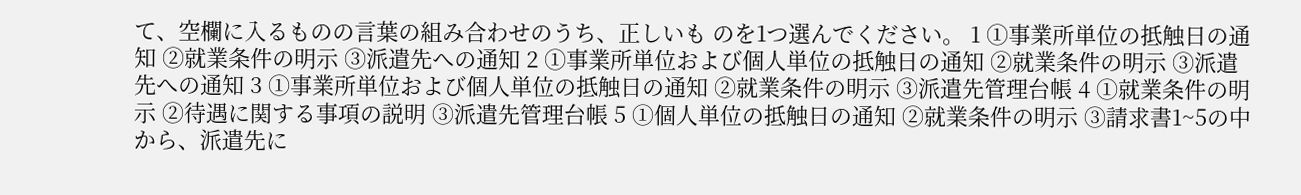て、空欄に入るものの言葉の組み合わせのうち、正しいも のを1つ選んでください。 1 ①事業所単位の抵触日の通知 ②就業条件の明示 ③派遣先への通知 2 ①事業所単位および個人単位の抵触日の通知 ②就業条件の明示 ③派遣先への通知 3 ①事業所単位および個人単位の抵触日の通知 ②就業条件の明示 ③派遣先管理台帳 4 ①就業条件の明示 ②待遇に関する事項の説明 ③派遣先管理台帳 5 ①個人単位の抵触日の通知 ②就業条件の明示 ③請求書1~5の中から、派遣先に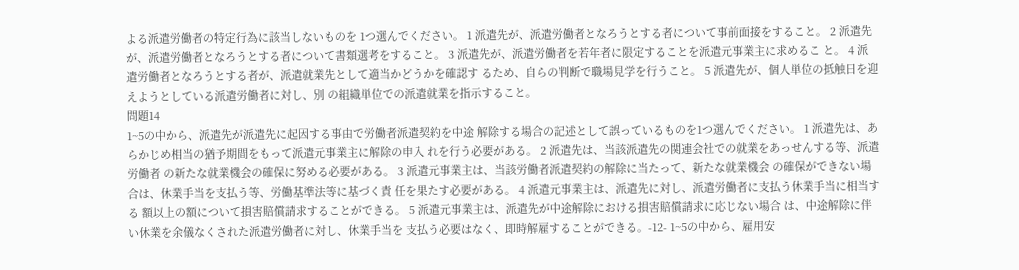よる派遣労働者の特定行為に該当しないものを 1つ選んでください。 1 派遣先が、派遣労働者となろうとする者について事前面接をすること。 2 派遣先が、派遣労働者となろうとする者について書類選考をすること。 3 派遣先が、派遣労働者を若年者に限定することを派遣元事業主に求めるこ と。 4 派遣労働者となろうとする者が、派遣就業先として適当かどうかを確認す るため、自らの判断で職場見学を行うこと。 5 派遣先が、個人単位の抵触日を迎えようとしている派遣労働者に対し、別 の組織単位での派遣就業を指示すること。
問題14
1~5の中から、派遣先が派遣先に起因する事由で労働者派遣契約を中途 解除する場合の記述として誤っているものを1つ選んでください。 1 派遣先は、あらかじめ相当の猶予期間をもって派遣元事業主に解除の申入 れを行う必要がある。 2 派遣先は、当該派遣先の関連会社での就業をあっせんする等、派遣労働者 の新たな就業機会の確保に努める必要がある。 3 派遣元事業主は、当該労働者派遣契約の解除に当たって、新たな就業機会 の確保ができない場合は、休業手当を支払う等、労働基準法等に基づく責 任を果たす必要がある。 4 派遣元事業主は、派遣先に対し、派遣労働者に支払う休業手当に相当する 額以上の額について損害賠償請求することができる。 5 派遣元事業主は、派遣先が中途解除における損害賠償請求に応じない場合 は、中途解除に伴い休業を余儀なくされた派遣労働者に対し、休業手当を 支払う必要はなく、即時解雇することができる。-12- 1~5の中から、雇用安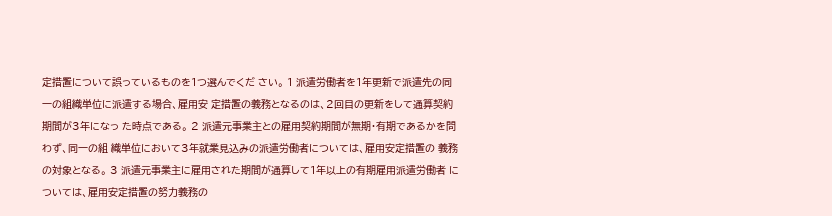定措置について誤っているものを1つ選んでくだ さい。 1 派遣労働者を1年更新で派遣先の同一の組織単位に派遣する場合、雇用安 定措置の義務となるのは、2回目の更新をして通算契約期間が3年になっ た時点である。 2 派遣元事業主との雇用契約期間が無期・有期であるかを問わず、同一の組 織単位において3年就業見込みの派遣労働者については、雇用安定措置の 義務の対象となる。 3 派遣元事業主に雇用された期間が通算して1年以上の有期雇用派遣労働者 については、雇用安定措置の努力義務の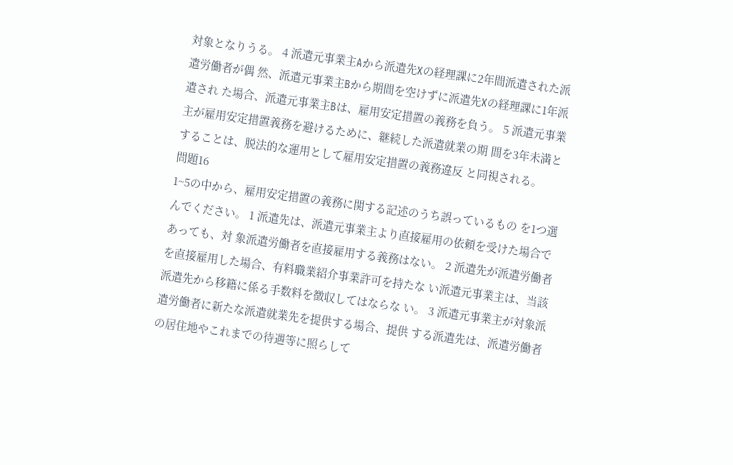対象となりうる。 4 派遣元事業主Aから派遣先Xの経理課に2年間派遣された派遣労働者が偶 然、派遣元事業主Bから期間を空けずに派遣先Xの経理課に1年派遣され た場合、派遣元事業主Bは、雇用安定措置の義務を負う。 5 派遣元事業主が雇用安定措置義務を避けるために、継続した派遣就業の期 間を3年未満とすることは、脱法的な運用として雇用安定措置の義務違反 と同視される。
問題16
1~5の中から、雇用安定措置の義務に関する記述のうち誤っているもの を1つ選んでください。 1 派遣先は、派遣元事業主より直接雇用の依頼を受けた場合であっても、対 象派遣労働者を直接雇用する義務はない。 2 派遣先が派遣労働者を直接雇用した場合、有料職業紹介事業許可を持たな い派遣元事業主は、当該派遣先から移籍に係る手数料を徴収してはならな い。 3 派遣元事業主が対象派遣労働者に新たな派遣就業先を提供する場合、提供 する派遣先は、派遣労働者の居住地やこれまでの待遇等に照らして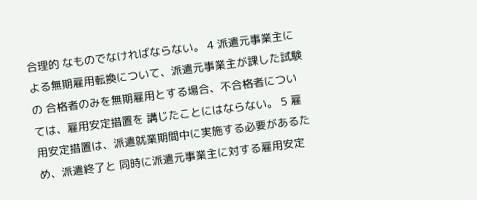合理的 なものでなければならない。 4 派遣元事業主による無期雇用転換について、派遣元事業主が課した試験の 合格者のみを無期雇用とする場合、不合格者については、雇用安定措置を 講じたことにはならない。 5 雇用安定措置は、派遣就業期間中に実施する必要があるため、派遣終了と 同時に派遣元事業主に対する雇用安定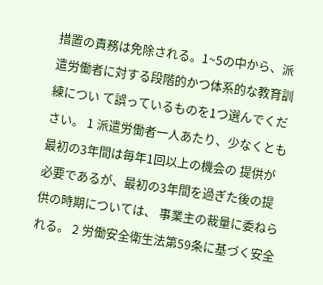措置の責務は免除される。1~5の中から、派遣労働者に対する段階的かつ体系的な教育訓練につい て誤っているものを1つ選んでください。 1 派遣労働者一人あたり、少なくとも最初の3年間は毎年1回以上の機会の 提供が必要であるが、最初の3年間を過ぎた後の提供の時期については、 事業主の裁量に委ねられる。 2 労働安全衛生法第59条に基づく安全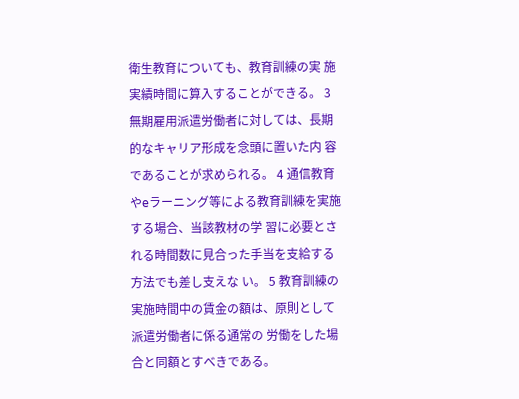衛生教育についても、教育訓練の実 施実績時間に算入することができる。 3 無期雇用派遣労働者に対しては、長期的なキャリア形成を念頭に置いた内 容であることが求められる。 4 通信教育やeラーニング等による教育訓練を実施する場合、当該教材の学 習に必要とされる時間数に見合った手当を支給する方法でも差し支えな い。 5 教育訓練の実施時間中の賃金の額は、原則として派遣労働者に係る通常の 労働をした場合と同額とすべきである。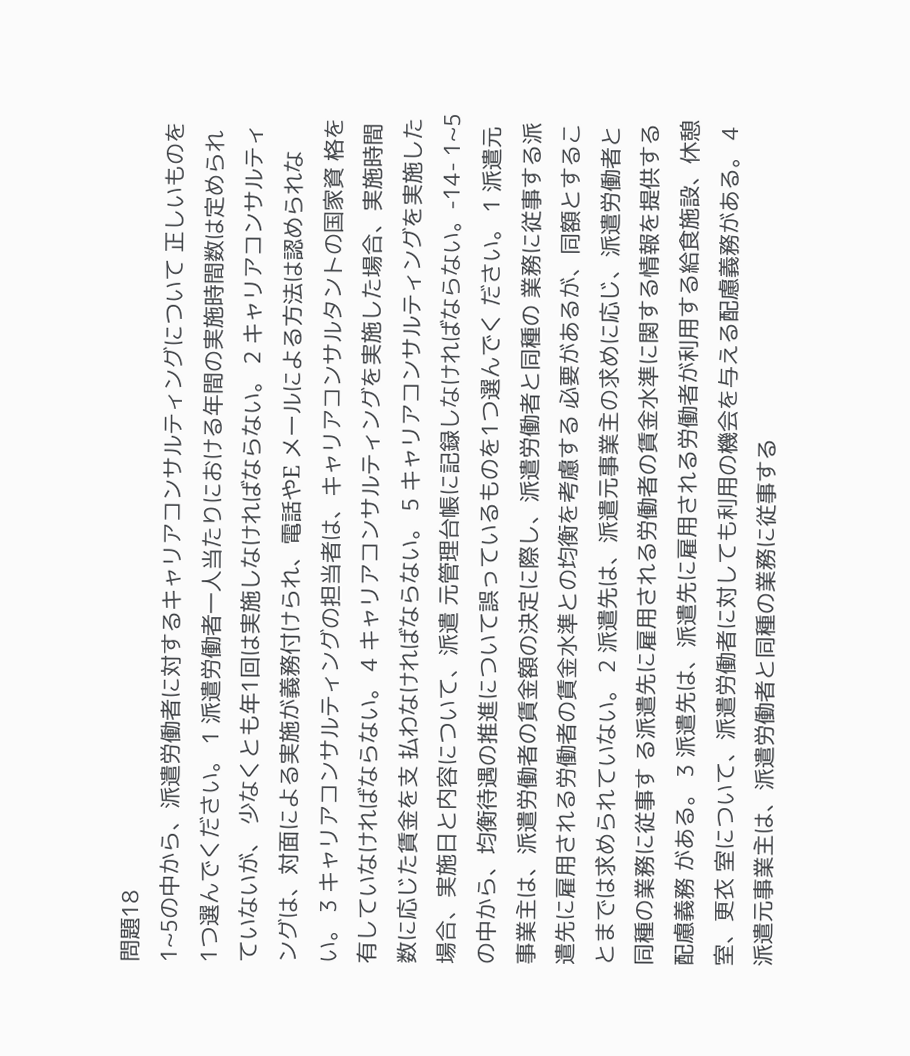問題18
1~5の中から、派遣労働者に対するキャリアコンサルティングについて 正しいものを1つ選んでください。 1 派遣労働者一人当たりにおける年間の実施時間数は定められていないが、 少なくとも年1回は実施しなければならない。 2 キャリアコンサルティングは、対面による実施が義務付けられ、電話やE メールによる方法は認められない。 3 キャリアコンサルティングの担当者は、キャリアコンサルタントの国家資 格を有していなければならない。 4 キャリアコンサルティングを実施した場合、実施時間数に応じた賃金を支 払わなければならない。 5 キャリアコンサルティングを実施した場合、実施日と内容について、派遣 元管理台帳に記録しなければならない。-14- 1~5の中から、均衡待遇の推進について誤っているものを1つ選んでく ださい。 1 派遣元事業主は、派遣労働者の賃金額の決定に際し、派遣労働者と同種の 業務に従事する派遣先に雇用される労働者の賃金水準との均衡を考慮する 必要があるが、同額とすることまでは求められていない。 2 派遣先は、派遣元事業主の求めに応じ、派遣労働者と同種の業務に従事す る派遣先に雇用される労働者の賃金水準に関する情報を提供する配慮義務 がある。 3 派遣先は、派遣先に雇用される労働者が利用する給食施設、休憩室、更衣 室について、派遣労働者に対しても利用の機会を与える配慮義務がある。 4 派遣元事業主は、派遣労働者と同種の業務に従事する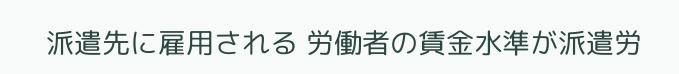派遣先に雇用される 労働者の賃金水準が派遣労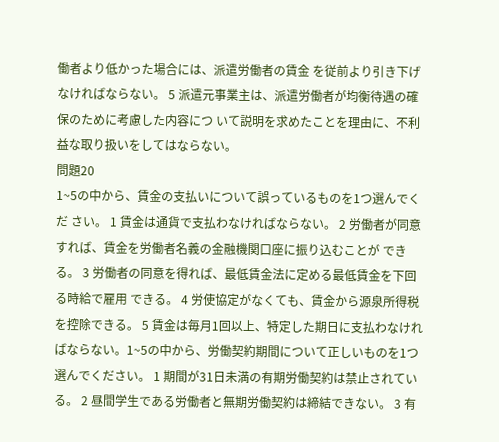働者より低かった場合には、派遣労働者の賃金 を従前より引き下げなければならない。 5 派遣元事業主は、派遣労働者が均衡待遇の確保のために考慮した内容につ いて説明を求めたことを理由に、不利益な取り扱いをしてはならない。
問題20
1~5の中から、賃金の支払いについて誤っているものを1つ選んでくだ さい。 1 賃金は通貨で支払わなければならない。 2 労働者が同意すれば、賃金を労働者名義の金融機関口座に振り込むことが できる。 3 労働者の同意を得れば、最低賃金法に定める最低賃金を下回る時給で雇用 できる。 4 労使協定がなくても、賃金から源泉所得税を控除できる。 5 賃金は毎月1回以上、特定した期日に支払わなければならない。1~5の中から、労働契約期間について正しいものを1つ選んでください。 1 期間が31日未満の有期労働契約は禁止されている。 2 昼間学生である労働者と無期労働契約は締結できない。 3 有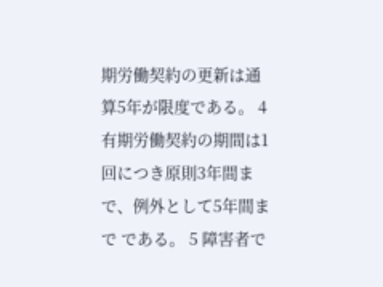期労働契約の更新は通算5年が限度である。 4 有期労働契約の期間は1回につき原則3年間まで、例外として5年間まで である。 5 障害者で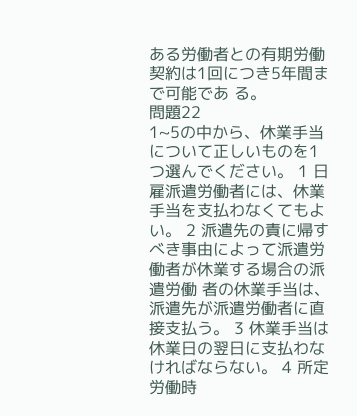ある労働者との有期労働契約は1回につき5年間まで可能であ る。
問題22
1~5の中から、休業手当について正しいものを1つ選んでください。 1 日雇派遣労働者には、休業手当を支払わなくてもよい。 2 派遣先の責に帰すべき事由によって派遣労働者が休業する場合の派遣労働 者の休業手当は、派遣先が派遣労働者に直接支払う。 3 休業手当は休業日の翌日に支払わなければならない。 4 所定労働時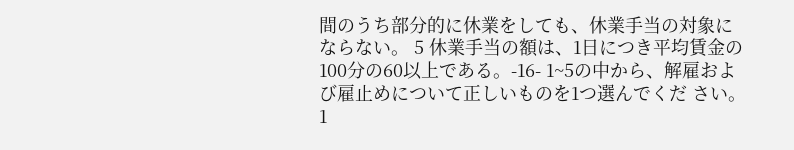間のうち部分的に休業をしても、休業手当の対象にならない。 5 休業手当の額は、1日につき平均賃金の100分の60以上である。-16- 1~5の中から、解雇および雇止めについて正しいものを1つ選んでくだ さい。 1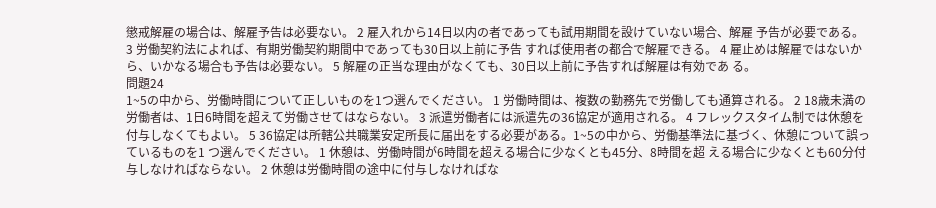懲戒解雇の場合は、解雇予告は必要ない。 2 雇入れから14日以内の者であっても試用期間を設けていない場合、解雇 予告が必要である。 3 労働契約法によれば、有期労働契約期間中であっても30日以上前に予告 すれば使用者の都合で解雇できる。 4 雇止めは解雇ではないから、いかなる場合も予告は必要ない。 5 解雇の正当な理由がなくても、30日以上前に予告すれば解雇は有効であ る。
問題24
1~5の中から、労働時間について正しいものを1つ選んでください。 1 労働時間は、複数の勤務先で労働しても通算される。 2 18歳未満の労働者は、1日6時間を超えて労働させてはならない。 3 派遣労働者には派遣先の36協定が適用される。 4 フレックスタイム制では休憩を付与しなくてもよい。 5 36協定は所轄公共職業安定所長に届出をする必要がある。1~5の中から、労働基準法に基づく、休憩について誤っているものを1 つ選んでください。 1 休憩は、労働時間が6時間を超える場合に少なくとも45分、8時間を超 える場合に少なくとも60分付与しなければならない。 2 休憩は労働時間の途中に付与しなければな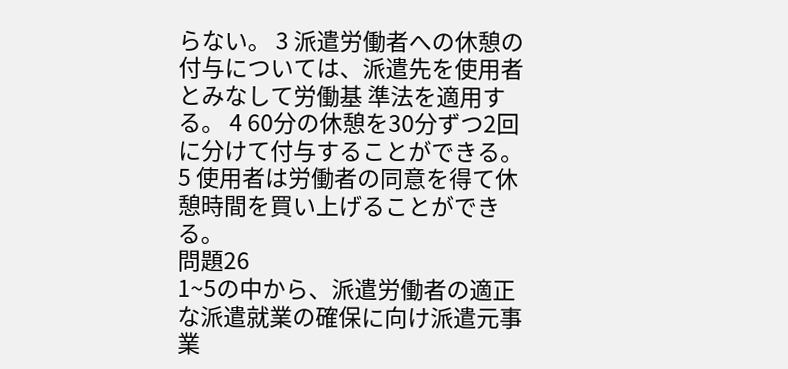らない。 3 派遣労働者への休憩の付与については、派遣先を使用者とみなして労働基 準法を適用する。 4 60分の休憩を30分ずつ2回に分けて付与することができる。 5 使用者は労働者の同意を得て休憩時間を買い上げることができる。
問題26
1~5の中から、派遣労働者の適正な派遣就業の確保に向け派遣元事業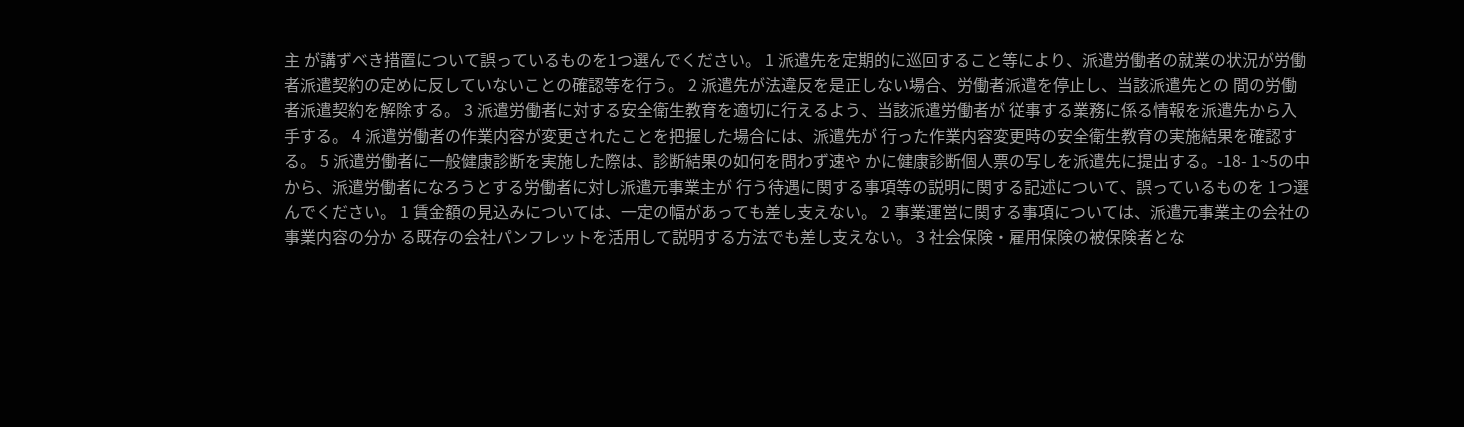主 が講ずべき措置について誤っているものを1つ選んでください。 1 派遣先を定期的に巡回すること等により、派遣労働者の就業の状況が労働 者派遣契約の定めに反していないことの確認等を行う。 2 派遣先が法違反を是正しない場合、労働者派遣を停止し、当該派遣先との 間の労働者派遣契約を解除する。 3 派遣労働者に対する安全衛生教育を適切に行えるよう、当該派遣労働者が 従事する業務に係る情報を派遣先から入手する。 4 派遣労働者の作業内容が変更されたことを把握した場合には、派遣先が 行った作業内容変更時の安全衛生教育の実施結果を確認する。 5 派遣労働者に一般健康診断を実施した際は、診断結果の如何を問わず速や かに健康診断個人票の写しを派遣先に提出する。-18- 1~5の中から、派遣労働者になろうとする労働者に対し派遣元事業主が 行う待遇に関する事項等の説明に関する記述について、誤っているものを 1つ選んでください。 1 賃金額の見込みについては、一定の幅があっても差し支えない。 2 事業運営に関する事項については、派遣元事業主の会社の事業内容の分か る既存の会社パンフレットを活用して説明する方法でも差し支えない。 3 社会保険・雇用保険の被保険者とな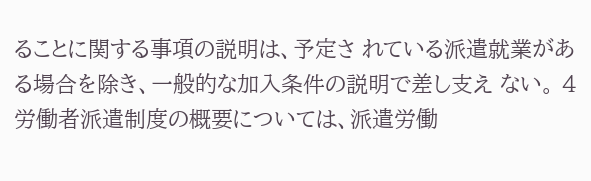ることに関する事項の説明は、予定さ れている派遣就業がある場合を除き、一般的な加入条件の説明で差し支え ない。 4 労働者派遣制度の概要については、派遣労働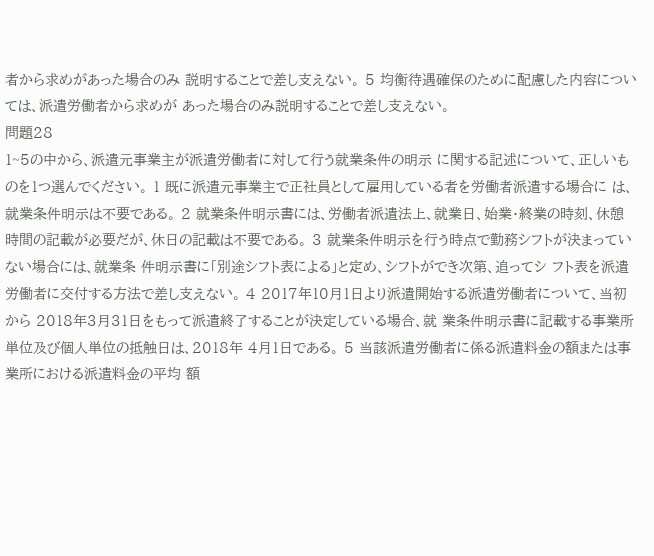者から求めがあった場合のみ 説明することで差し支えない。 5 均衡待遇確保のために配慮した内容については、派遣労働者から求めが あった場合のみ説明することで差し支えない。
問題28
1~5の中から、派遣元事業主が派遣労働者に対して行う就業条件の明示 に関する記述について、正しいものを1つ選んでください。 1 既に派遣元事業主で正社員として雇用している者を労働者派遣する場合に は、就業条件明示は不要である。 2 就業条件明示書には、労働者派遣法上、就業日、始業・終業の時刻、休憩 時間の記載が必要だが、休日の記載は不要である。 3 就業条件明示を行う時点で勤務シフトが決まっていない場合には、就業条 件明示書に「別途シフト表による」と定め、シフトができ次第、追ってシ フト表を派遣労働者に交付する方法で差し支えない。 4 2017年10月1日より派遣開始する派遣労働者について、当初から 2018年3月31日をもって派遣終了することが決定している場合、就 業条件明示書に記載する事業所単位及び個人単位の抵触日は、2018年 4月1日である。 5 当該派遣労働者に係る派遣料金の額または事業所における派遣料金の平均 額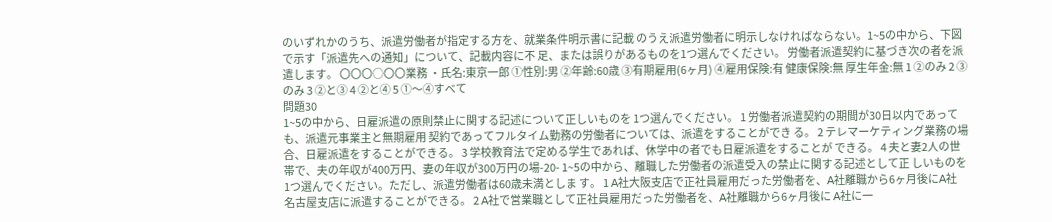のいずれかのうち、派遣労働者が指定する方を、就業条件明示書に記載 のうえ派遣労働者に明示しなければならない。1~5の中から、下図で示す「派遣先への通知」について、記載内容に不 足、または誤りがあるものを1つ選んでください。 労働者派遣契約に基づき次の者を派遣します。 〇〇〇○〇〇業務 ・氏名:東京一郎 ①性別:男 ②年齢:60歳 ③有期雇用(6ヶ月) ④雇用保険:有 健康保険:無 厚生年金:無 1 ②のみ 2 ③のみ 3 ②と③ 4 ②と④ 5 ①〜④すべて
問題30
1~5の中から、日雇派遣の原則禁止に関する記述について正しいものを 1つ選んでください。 1 労働者派遣契約の期間が30日以内であっても、派遣元事業主と無期雇用 契約であってフルタイム勤務の労働者については、派遣をすることができ る。 2 テレマーケティング業務の場合、日雇派遣をすることができる。 3 学校教育法で定める学生であれば、休学中の者でも日雇派遣をすることが できる。 4 夫と妻2人の世帯で、夫の年収が400万円、妻の年収が300万円の場-20- 1~5の中から、離職した労働者の派遣受入の禁止に関する記述として正 しいものを1つ選んでください。ただし、派遣労働者は60歳未満としま す。 1 A社大阪支店で正社員雇用だった労働者を、A社離職から6ヶ月後にA社 名古屋支店に派遣することができる。 2 A社で営業職として正社員雇用だった労働者を、A社離職から6ヶ月後に A社に一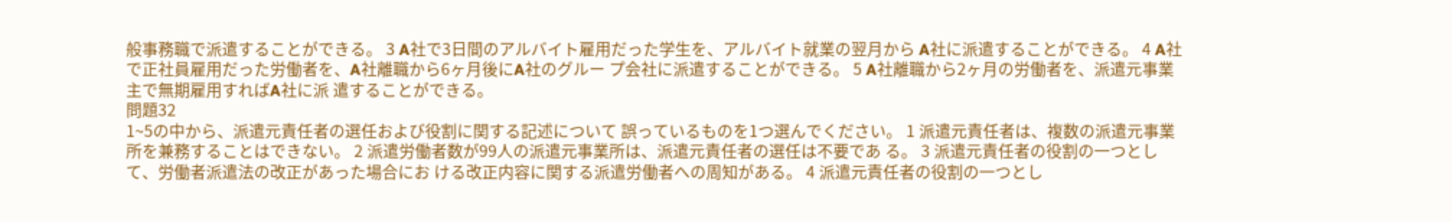般事務職で派遣することができる。 3 A社で3日間のアルバイト雇用だった学生を、アルバイト就業の翌月から A社に派遣することができる。 4 A社で正社員雇用だった労働者を、A社離職から6ヶ月後にA社のグルー プ会社に派遣することができる。 5 A社離職から2ヶ月の労働者を、派遣元事業主で無期雇用すればA社に派 遣することができる。
問題32
1~5の中から、派遣元責任者の選任および役割に関する記述について 誤っているものを1つ選んでください。 1 派遣元責任者は、複数の派遣元事業所を兼務することはできない。 2 派遣労働者数が99人の派遣元事業所は、派遣元責任者の選任は不要であ る。 3 派遣元責任者の役割の一つとして、労働者派遣法の改正があった場合にお ける改正内容に関する派遣労働者への周知がある。 4 派遣元責任者の役割の一つとし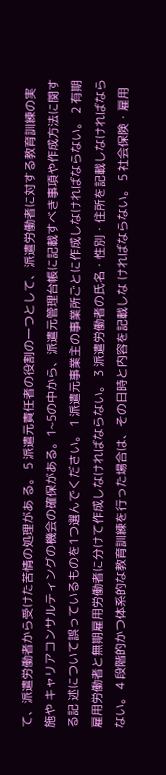て、派遣労働者から受けた苦情の処理があ る。 5 派遣元責任者の役割の一つとして、派遣労働者に対する教育訓練の実施や キャリアコンサルティングの機会の確保がある。1~5の中から、派遣元管理台帳に記載すべき事項や作成方法に関する記 述について誤っているものを1つ選んでください。 1 派遣元事業主の事業所ごとに作成しなければならない。 2 有期雇用労働者と無期雇用労働者に分けて作成しなければならない。 3 派遣労働者の氏名・性別・住所を記載しなければならない。 4 段階的かつ体系的な教育訓練を行った場合は、その日時と内容を記載しな ければならない。 5 社会保険・雇用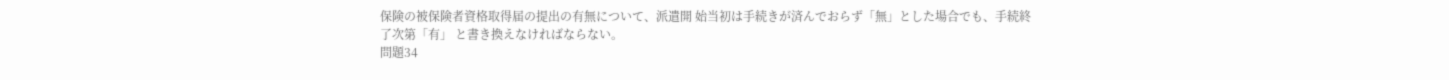保険の被保険者資格取得届の提出の有無について、派遣開 始当初は手続きが済んでおらず「無」とした場合でも、手続終了次第「有」 と書き換えなければならない。
問題34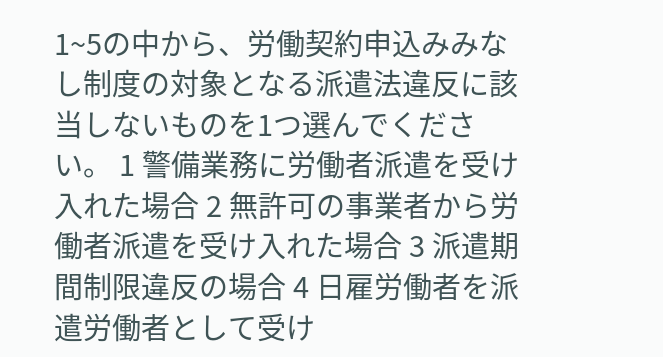1~5の中から、労働契約申込みみなし制度の対象となる派遣法違反に該 当しないものを1つ選んでください。 1 警備業務に労働者派遣を受け入れた場合 2 無許可の事業者から労働者派遣を受け入れた場合 3 派遣期間制限違反の場合 4 日雇労働者を派遣労働者として受け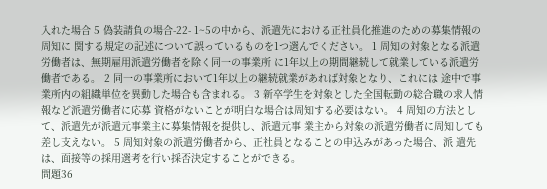入れた場合 5 偽装請負の場合-22- 1~5の中から、派遣先における正社員化推進のための募集情報の周知に 関する規定の記述について誤っているものを1つ選んでください。 1 周知の対象となる派遣労働者は、無期雇用派遣労働者を除く同一の事業所 に1年以上の期間継続して就業している派遣労働者である。 2 同一の事業所において1年以上の継続就業があれば対象となり、これには 途中で事業所内の組織単位を異動した場合も含まれる。 3 新卒学生を対象とした全国転勤の総合職の求人情報など派遣労働者に応募 資格がないことが明白な場合は周知する必要はない。 4 周知の方法として、派遣先が派遣元事業主に募集情報を提供し、派遣元事 業主から対象の派遣労働者に周知しても差し支えない。 5 周知対象の派遣労働者から、正社員となることの申込みがあった場合、派 遣先は、面接等の採用選考を行い採否決定することができる。
問題36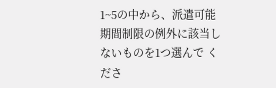1~5の中から、派遣可能期間制限の例外に該当しないものを1つ選んで くださ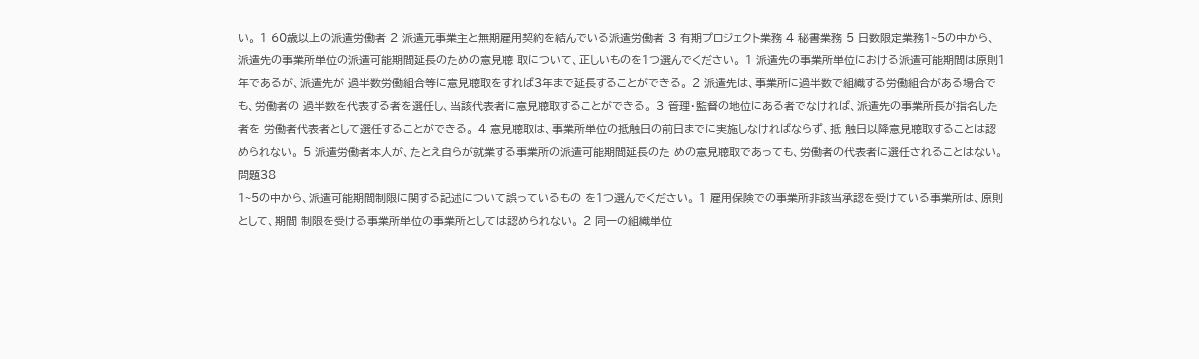い。 1 60歳以上の派遣労働者 2 派遣元事業主と無期雇用契約を結んでいる派遣労働者 3 有期プロジェクト業務 4 秘書業務 5 日数限定業務1~5の中から、派遣先の事業所単位の派遣可能期間延長のための意見聴 取について、正しいものを1つ選んでください。 1 派遣先の事業所単位における派遣可能期間は原則1年であるが、派遣先が 過半数労働組合等に意見聴取をすれば3年まで延長することができる。 2 派遣先は、事業所に過半数で組織する労働組合がある場合でも、労働者の 過半数を代表する者を選任し、当該代表者に意見聴取することができる。 3 管理・監督の地位にある者でなければ、派遣先の事業所長が指名した者を 労働者代表者として選任することができる。 4 意見聴取は、事業所単位の抵触日の前日までに実施しなければならず、抵 触日以降意見聴取することは認められない。 5 派遣労働者本人が、たとえ自らが就業する事業所の派遣可能期間延長のた めの意見聴取であっても、労働者の代表者に選任されることはない。
問題38
1~5の中から、派遣可能期間制限に関する記述について誤っているもの を1つ選んでください。 1 雇用保険での事業所非該当承認を受けている事業所は、原則として、期間 制限を受ける事業所単位の事業所としては認められない。 2 同一の組織単位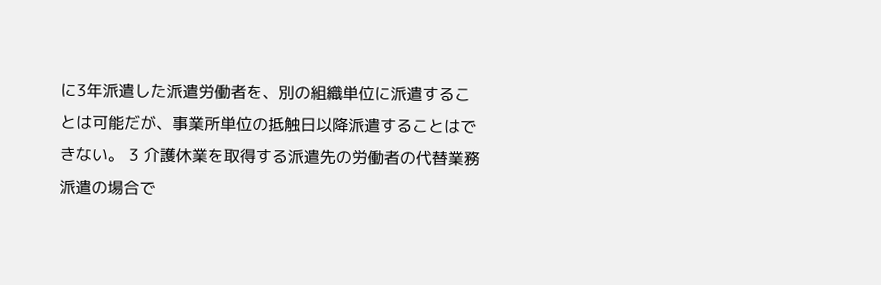に3年派遣した派遣労働者を、別の組織単位に派遣するこ とは可能だが、事業所単位の抵触日以降派遣することはできない。 3 介護休業を取得する派遣先の労働者の代替業務派遣の場合で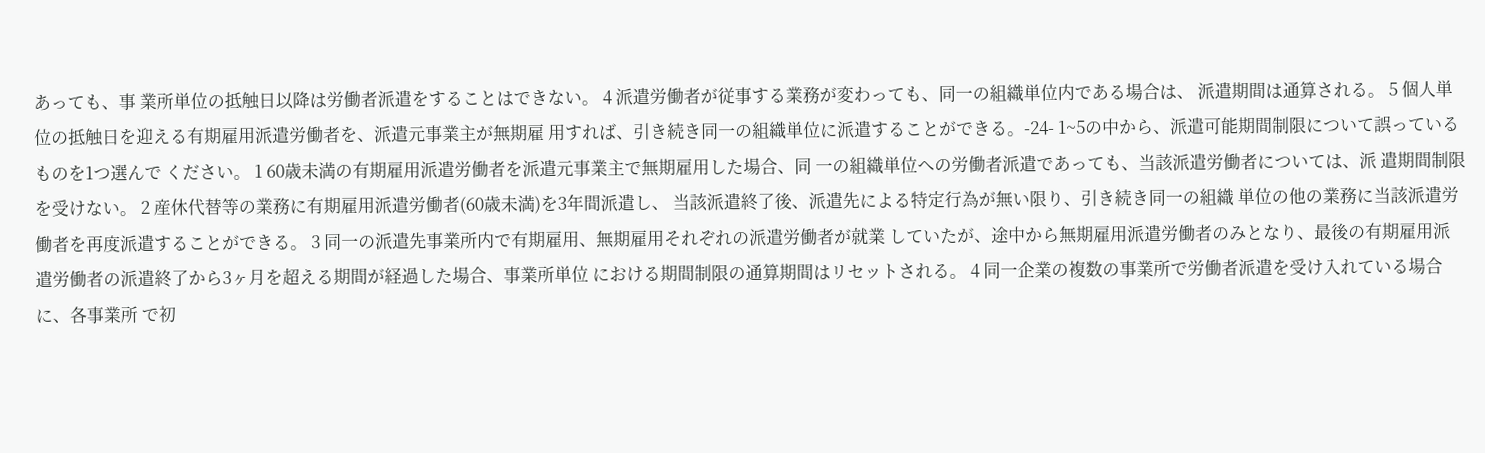あっても、事 業所単位の抵触日以降は労働者派遣をすることはできない。 4 派遣労働者が従事する業務が変わっても、同一の組織単位内である場合は、 派遣期間は通算される。 5 個人単位の抵触日を迎える有期雇用派遣労働者を、派遣元事業主が無期雇 用すれば、引き続き同一の組織単位に派遣することができる。-24- 1~5の中から、派遣可能期間制限について誤っているものを1つ選んで ください。 1 60歳未満の有期雇用派遣労働者を派遣元事業主で無期雇用した場合、同 一の組織単位への労働者派遣であっても、当該派遣労働者については、派 遣期間制限を受けない。 2 産休代替等の業務に有期雇用派遣労働者(60歳未満)を3年間派遣し、 当該派遣終了後、派遣先による特定行為が無い限り、引き続き同一の組織 単位の他の業務に当該派遣労働者を再度派遣することができる。 3 同一の派遣先事業所内で有期雇用、無期雇用それぞれの派遣労働者が就業 していたが、途中から無期雇用派遣労働者のみとなり、最後の有期雇用派 遣労働者の派遣終了から3ヶ月を超える期間が経過した場合、事業所単位 における期間制限の通算期間はリセットされる。 4 同一企業の複数の事業所で労働者派遣を受け入れている場合に、各事業所 で初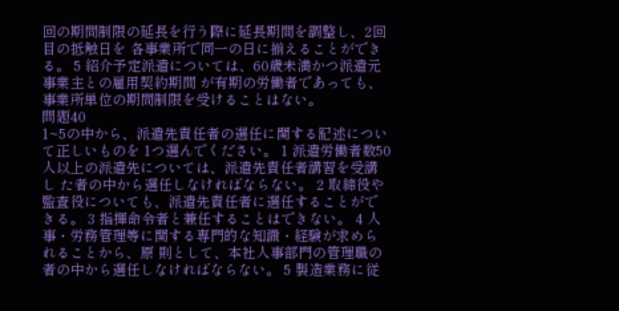回の期間制限の延長を行う際に延長期間を調整し、2回目の抵触日を 各事業所で同一の日に揃えることができる。 5 紹介予定派遣については、60歳未満かつ派遣元事業主との雇用契約期間 が有期の労働者であっても、事業所単位の期間制限を受けることはない。
問題40
1~5の中から、派遣先責任者の選任に関する記述について正しいものを 1つ選んでください。 1 派遣労働者数50人以上の派遣先については、派遣先責任者講習を受講し た者の中から選任しなければならない。 2 取締役や監査役についても、派遣先責任者に選任することができる。 3 指揮命令者と兼任することはできない。 4 人事・労務管理等に関する専門的な知識・経験が求められることから、原 則として、本社人事部門の管理職の者の中から選任しなければならない。 5 製造業務に従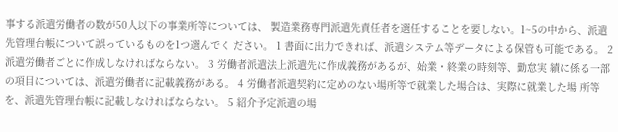事する派遣労働者の数が50人以下の事業所等については、 製造業務専門派遣先責任者を選任することを要しない。1~5の中から、派遣先管理台帳について誤っているものを1つ選んでく ださい。 1 書面に出力できれば、派遣システム等データによる保管も可能である。 2 派遣労働者ごとに作成しなければならない。 3 労働者派遣法上派遣先に作成義務があるが、始業・終業の時刻等、勤怠実 績に係る一部の項目については、派遣労働者に記載義務がある。 4 労働者派遣契約に定めのない場所等で就業した場合は、実際に就業した場 所等を、派遣先管理台帳に記載しなければならない。 5 紹介予定派遣の場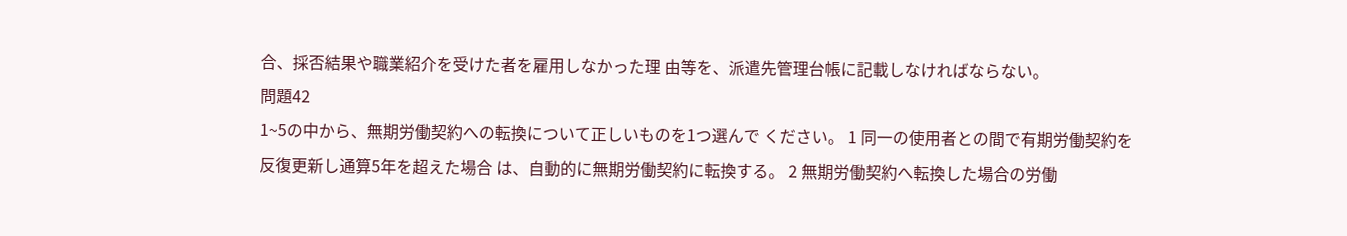合、採否結果や職業紹介を受けた者を雇用しなかった理 由等を、派遣先管理台帳に記載しなければならない。
問題42
1~5の中から、無期労働契約への転換について正しいものを1つ選んで ください。 1 同一の使用者との間で有期労働契約を反復更新し通算5年を超えた場合 は、自動的に無期労働契約に転換する。 2 無期労働契約へ転換した場合の労働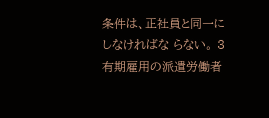条件は、正社員と同一にしなければな らない。 3 有期雇用の派遣労働者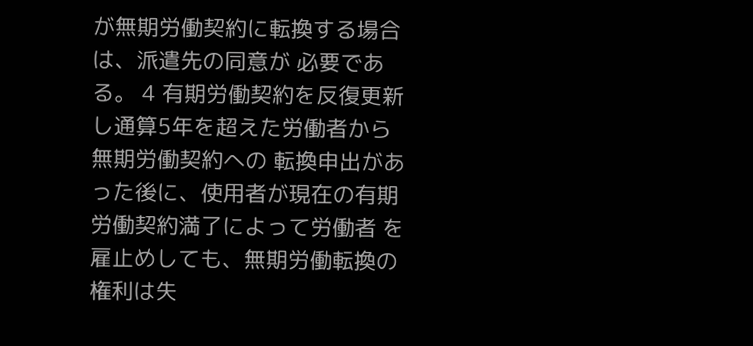が無期労働契約に転換する場合は、派遣先の同意が 必要である。 4 有期労働契約を反復更新し通算5年を超えた労働者から無期労働契約への 転換申出があった後に、使用者が現在の有期労働契約満了によって労働者 を雇止めしても、無期労働転換の権利は失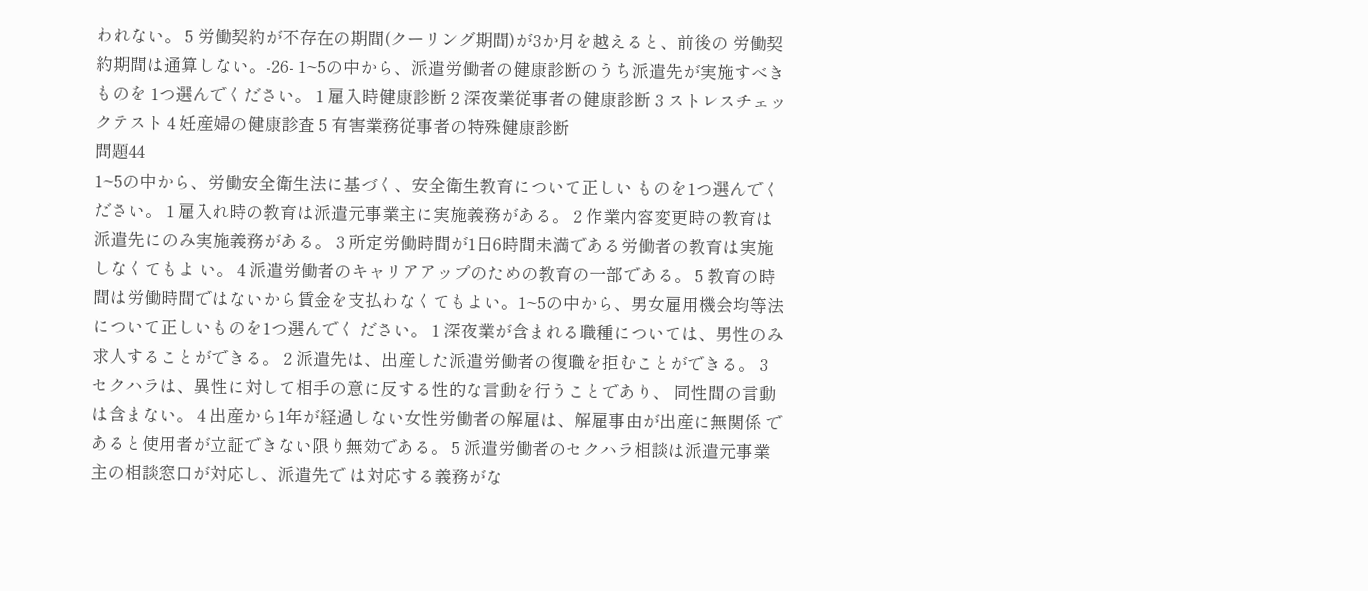われない。 5 労働契約が不存在の期間(クーリング期間)が3か月を越えると、前後の 労働契約期間は通算しない。-26- 1~5の中から、派遣労働者の健康診断のうち派遣先が実施すべきものを 1つ選んでください。 1 雇入時健康診断 2 深夜業従事者の健康診断 3 ストレスチェックテスト 4 妊産婦の健康診査 5 有害業務従事者の特殊健康診断
問題44
1~5の中から、労働安全衛生法に基づく、安全衛生教育について正しい ものを1つ選んでください。 1 雇入れ時の教育は派遣元事業主に実施義務がある。 2 作業内容変更時の教育は派遣先にのみ実施義務がある。 3 所定労働時間が1日6時間未満である労働者の教育は実施しなくてもよ い。 4 派遣労働者のキャリアアップのための教育の一部である。 5 教育の時間は労働時間ではないから賃金を支払わなくてもよい。1~5の中から、男女雇用機会均等法について正しいものを1つ選んでく ださい。 1 深夜業が含まれる職種については、男性のみ求人することができる。 2 派遣先は、出産した派遣労働者の復職を拒むことができる。 3 セクハラは、異性に対して相手の意に反する性的な言動を行うことであり、 同性間の言動は含まない。 4 出産から1年が経過しない女性労働者の解雇は、解雇事由が出産に無関係 であると使用者が立証できない限り無効である。 5 派遣労働者のセクハラ相談は派遣元事業主の相談窓口が対応し、派遣先で は対応する義務がな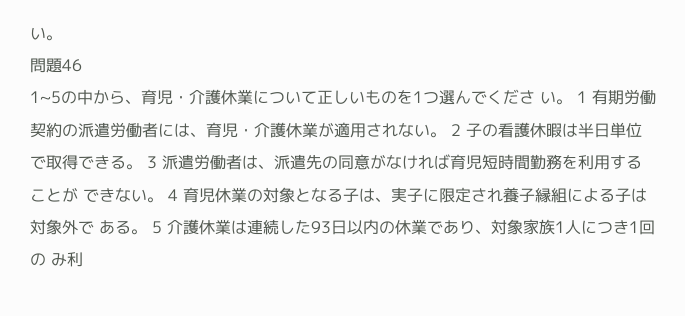い。
問題46
1~5の中から、育児・介護休業について正しいものを1つ選んでくださ い。 1 有期労働契約の派遣労働者には、育児・介護休業が適用されない。 2 子の看護休暇は半日単位で取得できる。 3 派遣労働者は、派遣先の同意がなければ育児短時間勤務を利用することが できない。 4 育児休業の対象となる子は、実子に限定され養子縁組による子は対象外で ある。 5 介護休業は連続した93日以内の休業であり、対象家族1人につき1回の み利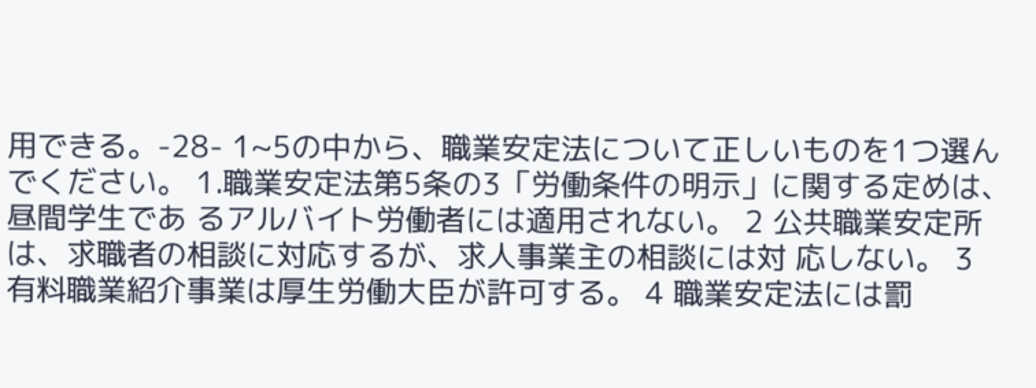用できる。-28- 1~5の中から、職業安定法について正しいものを1つ選んでください。 1.職業安定法第5条の3「労働条件の明示」に関する定めは、昼間学生であ るアルバイト労働者には適用されない。 2 公共職業安定所は、求職者の相談に対応するが、求人事業主の相談には対 応しない。 3 有料職業紹介事業は厚生労働大臣が許可する。 4 職業安定法には罰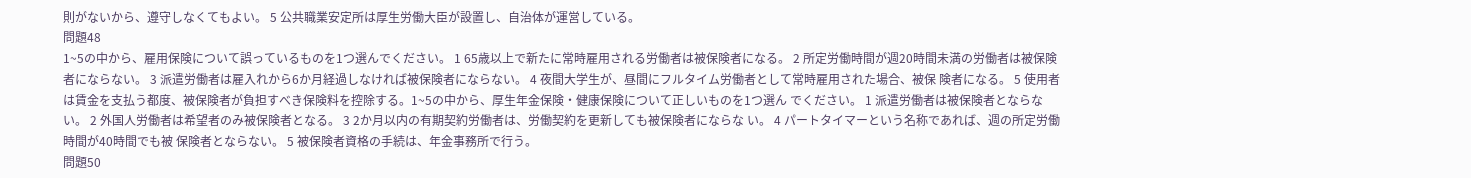則がないから、遵守しなくてもよい。 5 公共職業安定所は厚生労働大臣が設置し、自治体が運営している。
問題48
1~5の中から、雇用保険について誤っているものを1つ選んでください。 1 65歳以上で新たに常時雇用される労働者は被保険者になる。 2 所定労働時間が週20時間未満の労働者は被保険者にならない。 3 派遣労働者は雇入れから6か月経過しなければ被保険者にならない。 4 夜間大学生が、昼間にフルタイム労働者として常時雇用された場合、被保 険者になる。 5 使用者は賃金を支払う都度、被保険者が負担すべき保険料を控除する。1~5の中から、厚生年金保険・健康保険について正しいものを1つ選ん でください。 1 派遣労働者は被保険者とならない。 2 外国人労働者は希望者のみ被保険者となる。 3 2か月以内の有期契約労働者は、労働契約を更新しても被保険者にならな い。 4 パートタイマーという名称であれば、週の所定労働時間が40時間でも被 保険者とならない。 5 被保険者資格の手続は、年金事務所で行う。
問題50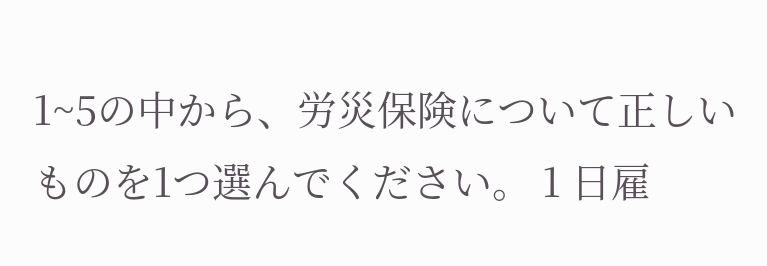1~5の中から、労災保険について正しいものを1つ選んでください。 1 日雇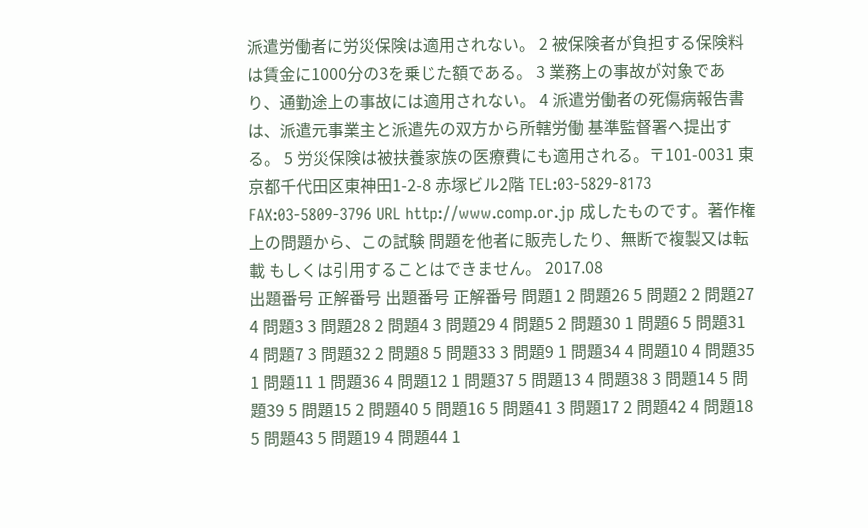派遣労働者に労災保険は適用されない。 2 被保険者が負担する保険料は賃金に1000分の3を乗じた額である。 3 業務上の事故が対象であり、通勤途上の事故には適用されない。 4 派遣労働者の死傷病報告書は、派遣元事業主と派遣先の双方から所轄労働 基準監督署へ提出する。 5 労災保険は被扶養家族の医療費にも適用される。〒101-0031 東京都千代田区東神田1-2-8 赤塚ビル2階 TEL:03-5829-8173 FAX:03-5809-3796 URL http://www.comp.or.jp 成したものです。著作権上の問題から、この試験 問題を他者に販売したり、無断で複製又は転載 もしくは引用することはできません。 2017.08
出題番号 正解番号 出題番号 正解番号 問題1 2 問題26 5 問題2 2 問題27 4 問題3 3 問題28 2 問題4 3 問題29 4 問題5 2 問題30 1 問題6 5 問題31 4 問題7 3 問題32 2 問題8 5 問題33 3 問題9 1 問題34 4 問題10 4 問題35 1 問題11 1 問題36 4 問題12 1 問題37 5 問題13 4 問題38 3 問題14 5 問題39 5 問題15 2 問題40 5 問題16 5 問題41 3 問題17 2 問題42 4 問題18 5 問題43 5 問題19 4 問題44 1